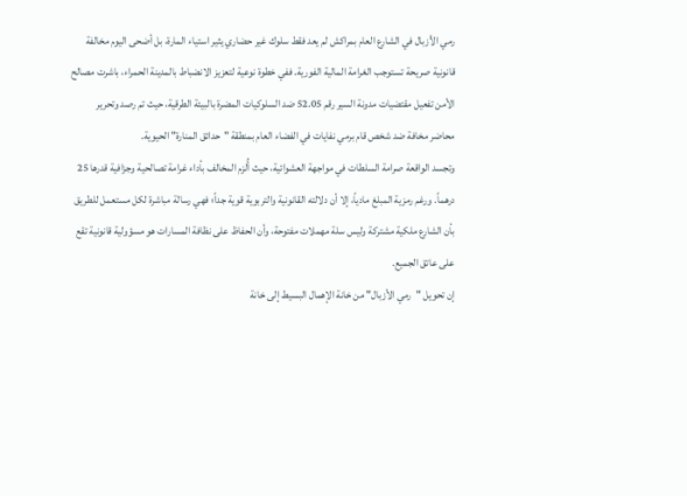رمي الأزبال في الشارع العام بمراكش لم يعد فقط سلوك غير حضاري يثير استياء المارة، بل أضحى اليوم مخالفة قانونية صريحة تستوجب الغرامة المالية الفورية. ففي خطوة نوعية لتعزيز الانضباط بالمدينة الحمراء، باشرت مصالح الأمن تفعيل مقتضيات مدونة السير رقم 52.05 ضد السلوكيات المضرة بالبيئة الطرقية، حيث تم رصد وتحرير محاضر مخافة ضد شخص قام برمي نفايات في الفضاء العام بمنطقة "حدائق المنارة" الحيوية.
وتجسد الواقعة صرامة السلطات في مواجهة العشوائية، حيث أُلزم المخالف بأداء غرامة تصالحية وجزافية قدرها 25 درهماً. ورغم رمزية المبلغ مادياً، إلا أن دلالته القانونية والتربوية قوية جداً؛ فهي رسالة مباشرة لكل مستعمل للطريق بأن الشارع ملكية مشتركة وليس سلة مهملات مفتوحة، وأن الحفاظ على نظافة المسارات هو مسؤولية قانونية تقع على عاتق الجميع.
إن تحويل "رمي الأزبال" من خانة الإهمال البسيط إلى خانة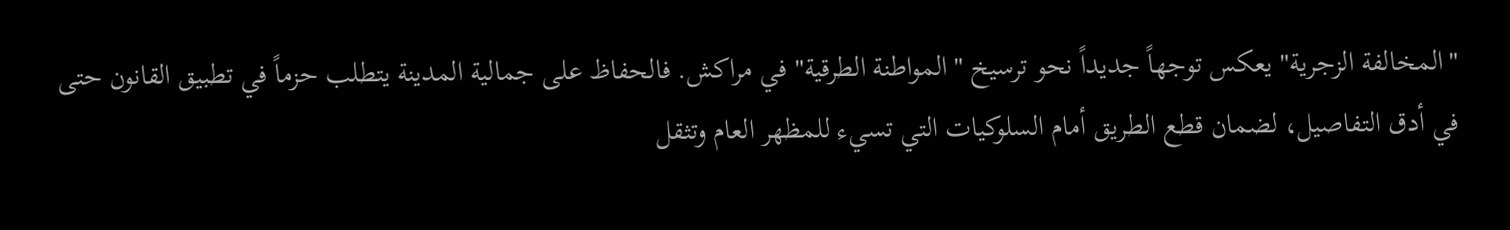"المخالفة الزجرية" يعكس توجهاً جديداً نحو ترسيخ "المواطنة الطرقية" في مراكش. فالحفاظ على جمالية المدينة يتطلب حزماً في تطبيق القانون حتى في أدق التفاصيل، لضمان قطع الطريق أمام السلوكيات التي تسيء للمظهر العام وتثقل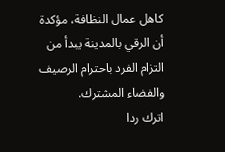كاهل عمال النظافة، مؤكدة أن الرقي بالمدينة يبدأ من التزام الفرد باحترام الرصيف والفضاء المشترك.
اترك ردا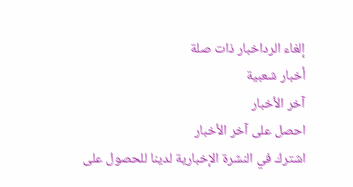إلغاء الرداخبار ذات صلة
أخبار شعبية
آخر الأخبار
احصل على آخر الأخبار
اشترك في النشرة الإخبارية لدينا للحصول على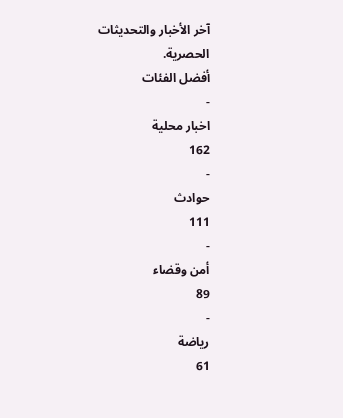آخر الأخبار والتحديثات الحصرية.
أفضل الفئات
-
اخبار محلية
162
-
حوادث
111
-
أمن وقضاء
89
-
رياضة
61